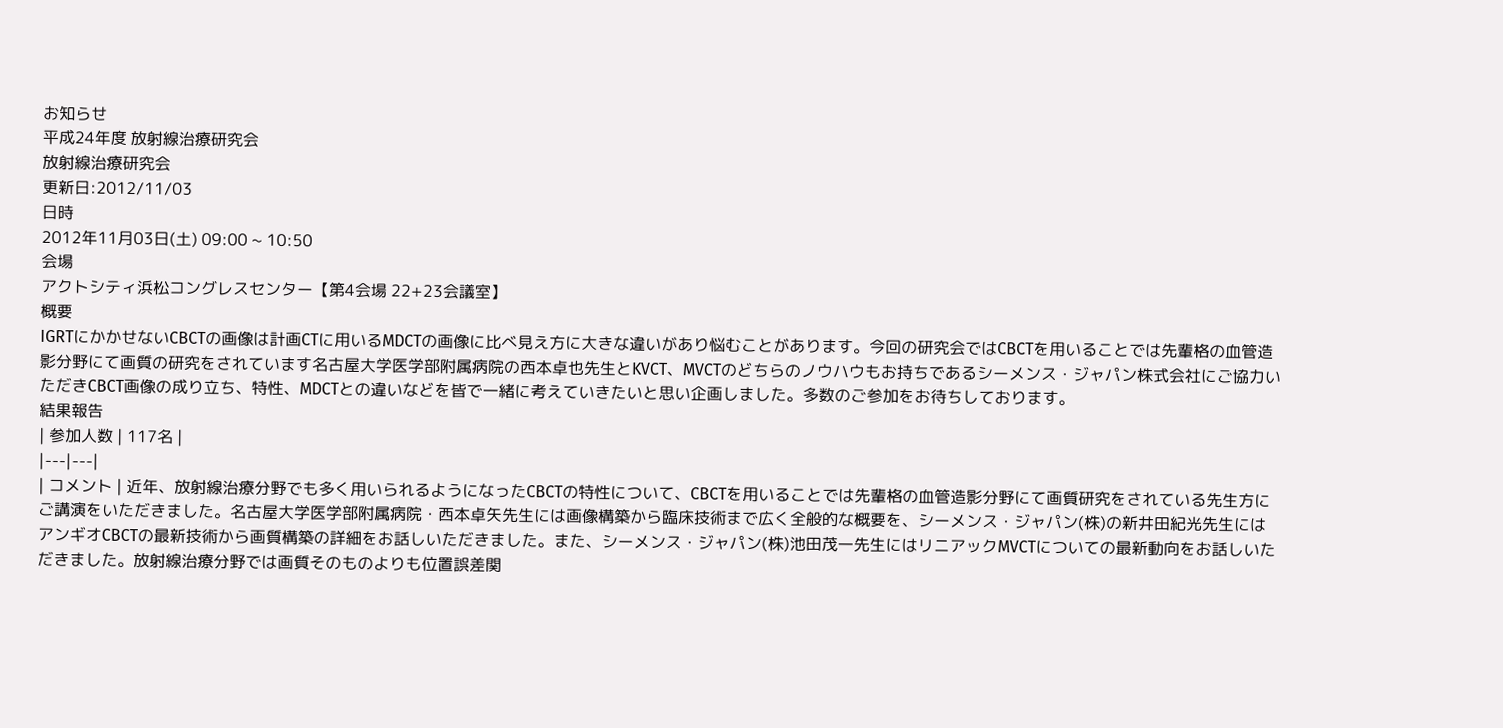お知らせ
平成24年度 放射線治療研究会
放射線治療研究会
更新日:2012/11/03
日時
2012年11月03日(土) 09:00 ~ 10:50
会場
アクトシティ浜松コングレスセンター【第4会場 22+23会議室】
概要
IGRTにかかせないCBCTの画像は計画CTに用いるMDCTの画像に比べ見え方に大きな違いがあり悩むことがあります。今回の研究会ではCBCTを用いることでは先輩格の血管造影分野にて画質の研究をされています名古屋大学医学部附属病院の西本卓也先生とKVCT、MVCTのどちらのノウハウもお持ちであるシーメンス・ジャパン株式会社にご協力いただきCBCT画像の成り立ち、特性、MDCTとの違いなどを皆で一緒に考えていきたいと思い企画しました。多数のご参加をお待ちしております。
結果報告
| 参加人数 | 117名 |
|---|---|
| コメント | 近年、放射線治療分野でも多く用いられるようになったCBCTの特性について、CBCTを用いることでは先輩格の血管造影分野にて画質研究をされている先生方にご講演をいただきました。名古屋大学医学部附属病院・西本卓矢先生には画像構築から臨床技術まで広く全般的な概要を、シーメンス・ジャパン(株)の新井田紀光先生にはアンギオCBCTの最新技術から画質構築の詳細をお話しいただきました。また、シーメンス・ジャパン(株)池田茂一先生にはリニアックMVCTについての最新動向をお話しいただきました。放射線治療分野では画質そのものよりも位置誤差関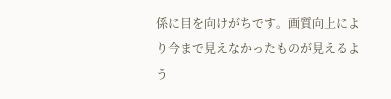係に目を向けがちです。画質向上により今まで見えなかったものが見えるよう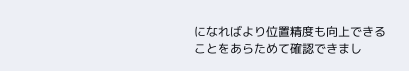になればより位置精度も向上できることをあらためて確認できまし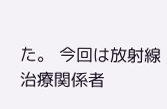た。 今回は放射線治療関係者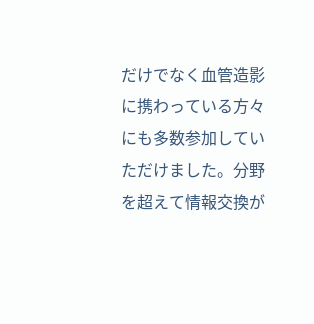だけでなく血管造影に携わっている方々にも多数参加していただけました。分野を超えて情報交換が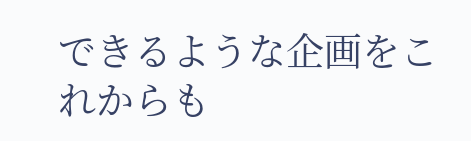できるような企画をこれからも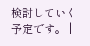検討していく予定です。 |